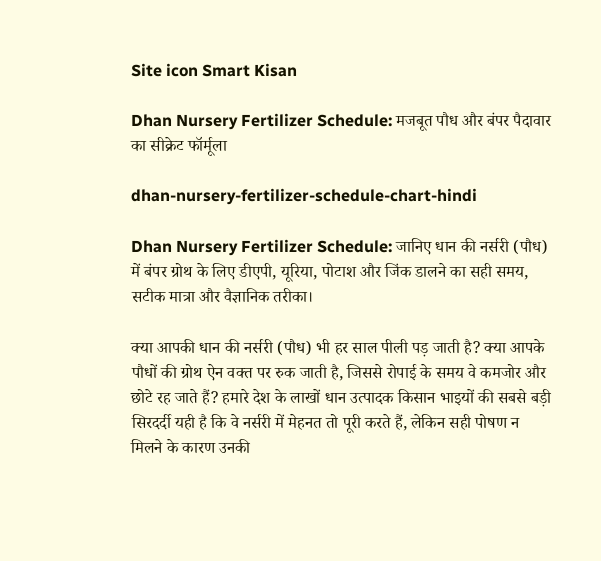Site icon Smart Kisan

Dhan Nursery Fertilizer Schedule: मजबूत पौध और बंपर पैदावार का सीक्रेट फॉर्मूला

dhan-nursery-fertilizer-schedule-chart-hindi

Dhan Nursery Fertilizer Schedule: जानिए धान की नर्सरी (पौध) में बंपर ग्रोथ के लिए डीएपी, यूरिया, पोटाश और जिंक डालने का सही समय, सटीक मात्रा और वैज्ञानिक तरीका।

क्या आपकी धान की नर्सरी (पौध) भी हर साल पीली पड़ जाती है? क्या आपके पौधों की ग्रोथ ऐन वक्त पर रुक जाती है, जिससे रोपाई के समय वे कमजोर और छोटे रह जाते हैं? हमारे देश के लाखों धान उत्पादक किसान भाइयों की सबसे बड़ी सिरदर्दी यही है कि वे नर्सरी में मेहनत तो पूरी करते हैं, लेकिन सही पोषण न मिलने के कारण उनकी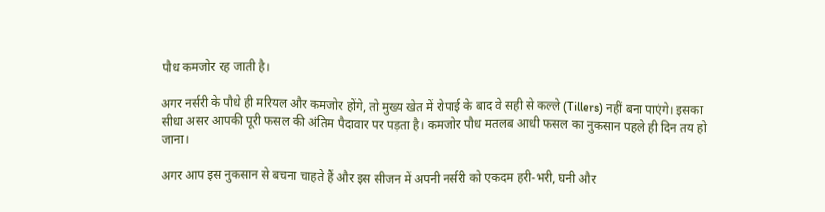पौध कमजोर रह जाती है।

अगर नर्सरी के पौधे ही मरियल और कमजोर होंगे, तो मुख्य खेत में रोपाई के बाद वे सही से कल्ले (Tillers) नहीं बना पाएंगे। इसका सीधा असर आपकी पूरी फसल की अंतिम पैदावार पर पड़ता है। कमजोर पौध मतलब आधी फसल का नुकसान पहले ही दिन तय हो जाना।

अगर आप इस नुकसान से बचना चाहते हैं और इस सीजन में अपनी नर्सरी को एकदम हरी-भरी, घनी और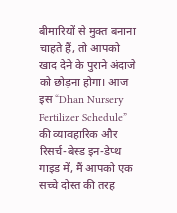बीमारियों से मुक्त बनाना चाहते हैं, तो आपको खाद देने के पुराने अंदाजे को छोड़ना होगा। आज इस “Dhan Nursery Fertilizer Schedule” की व्यावहारिक और रिसर्च-बेस्ड इन-डेप्थ गाइड में, मैं आपको एक सच्चे दोस्त की तरह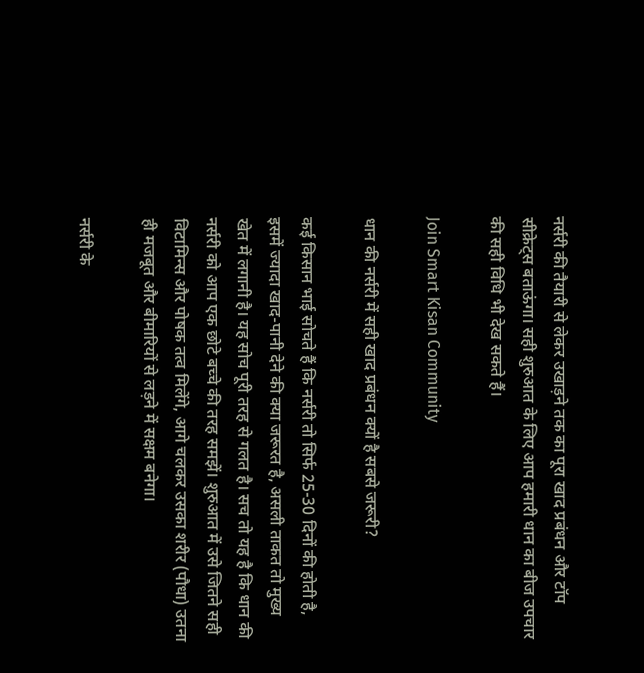नर्सरी की तैयारी से लेकर उखाड़ने तक का पूरा खाद प्रबंधन और टॉप सीक्रेट्स बताऊंगा। सही शुरुआत के लिए आप हमारी धान का बीज उपचार की सही विधि भी देख सकते हैं।

Join Smart Kisan Community

धान की नर्सरी में सही खाद प्रबंधन क्यों है सबसे जरूरी?

कई किसान भाई सोचते हैं कि नर्सरी तो सिर्फ 25-30 दिनों की होती है, इसमें ज्यादा खाद-पानी देने की क्या जरूरत है, असली ताकत तो मुख्य खेत में लगानी है। यह सोच पूरी तरह से गलत है। सच तो यह है कि धान की नर्सरी को आप एक छोटे बच्चे की तरह समझें। शुरुआत में उसे जितने सही विटामिन्स और पोषक तत्व मिलेंगे, आगे चलकर उसका शरीर (पौधा) उतना ही मजबूत और बीमारियों से लड़ने में सक्षम बनेगा।

नर्सरी के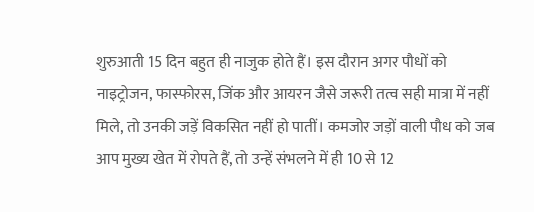शुरुआती 15 दिन बहुत ही नाजुक होते हैं। इस दौरान अगर पौधों को नाइट्रोजन, फास्फोरस, जिंक और आयरन जैसे जरूरी तत्व सही मात्रा में नहीं मिले, तो उनकी जड़ें विकसित नहीं हो पातीं। कमजोर जड़ों वाली पौध को जब आप मुख्य खेत में रोपते हैं, तो उन्हें संभलने में ही 10 से 12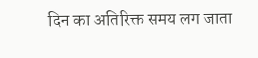दिन का अतिरिक्त समय लग जाता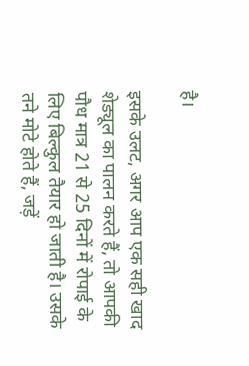है।

इसके उलट, अगर आप एक सही खाद शेड्यूल का पालन करते हैं, तो आपकी पौध मात्र 21 से 25 दिनों में रोपाई के लिए बिल्कुल तैयार हो जाती है। उसके तने मोटे होते हैं, जड़ें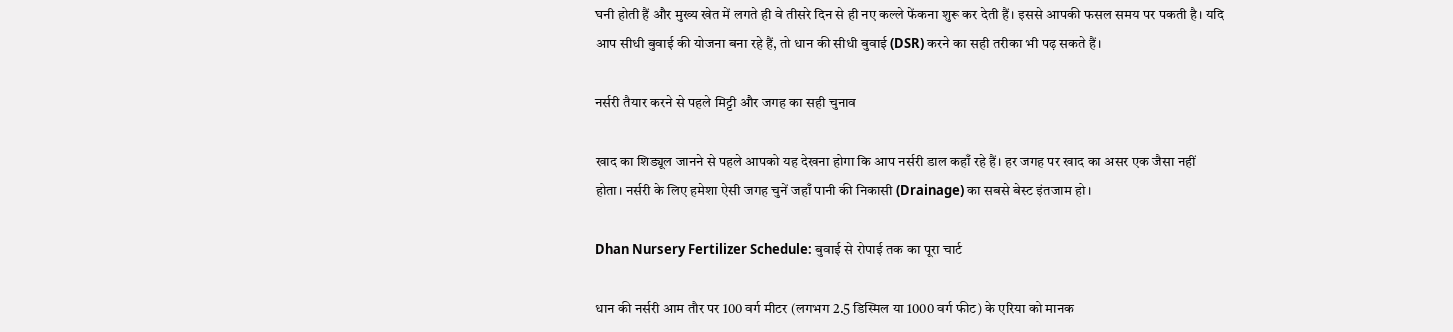घनी होती हैं और मुख्य खेत में लगते ही वे तीसरे दिन से ही नए कल्ले फेंकना शुरू कर देती हैं। इससे आपकी फसल समय पर पकती है। यदि आप सीधी बुवाई की योजना बना रहे हैं, तो धान की सीधी बुवाई (DSR) करने का सही तरीका भी पढ़ सकते हैं।

नर्सरी तैयार करने से पहले मिट्टी और जगह का सही चुनाव

खाद का शिड्यूल जानने से पहले आपको यह देखना होगा कि आप नर्सरी डाल कहाँ रहे हैं। हर जगह पर खाद का असर एक जैसा नहीं होता। नर्सरी के लिए हमेशा ऐसी जगह चुनें जहाँ पानी की निकासी (Drainage) का सबसे बेस्ट इंतजाम हो।

Dhan Nursery Fertilizer Schedule: बुवाई से रोपाई तक का पूरा चार्ट

धान की नर्सरी आम तौर पर 100 वर्ग मीटर (लगभग 2.5 डिस्मिल या 1000 वर्ग फीट) के एरिया को मानक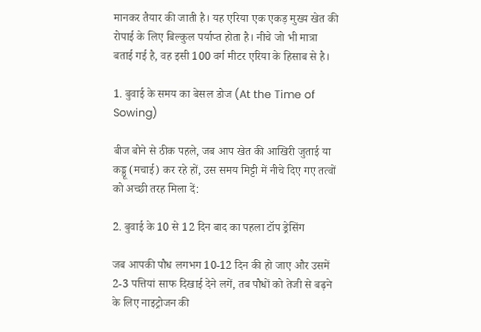मानकर तैयार की जाती है। यह एरिया एक एकड़ मुख्य खेत की रोपाई के लिए बिल्कुल पर्याप्त होता है। नीचे जो भी मात्रा बताई गई है, वह इसी 100 वर्ग मीटर एरिया के हिसाब से है।

1. बुवाई के समय का बेसल डोज (At the Time of Sowing)

बीज बोने से ठीक पहले, जब आप खेत की आखिरी जुताई या कड्डू (मचाई) कर रहे हों, उस समय मिट्टी में नीचे दिए गए तत्वों को अच्छी तरह मिला दें:

2. बुवाई के 10 से 12 दिन बाद का पहला टॉप ड्रेसिंग

जब आपकी पौध लगभग 10-12 दिन की हो जाए और उसमें 2-3 पत्तियां साफ दिखाई देने लगें, तब पौधों को तेजी से बढ़ने के लिए नाइट्रोजन की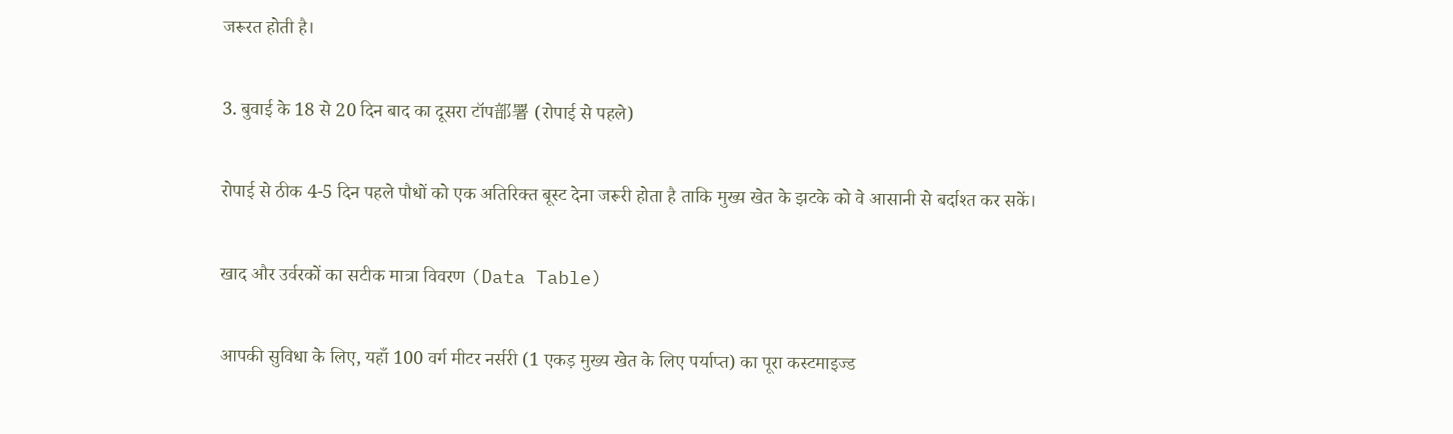जरूरत होती है।

3. बुवाई के 18 से 20 दिन बाद का दूसरा टॉप部署 (रोपाई से पहले)

रोपाई से ठीक 4-5 दिन पहले पौधों को एक अतिरिक्त बूस्ट देना जरूरी होता है ताकि मुख्य खेत के झटके को वे आसानी से बर्दाश्त कर सकें।

खाद और उर्वरकों का सटीक मात्रा विवरण (Data Table)

आपकी सुविधा के लिए, यहाँ 100 वर्ग मीटर नर्सरी (1 एकड़ मुख्य खेत के लिए पर्याप्त) का पूरा कस्टमाइज्ड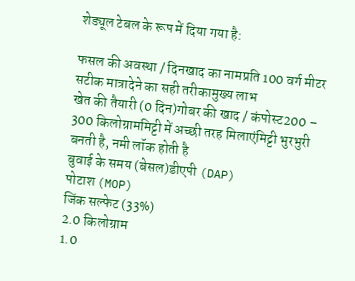शेड्यूल टेबल के रूप में दिया गया है:

फसल की अवस्था / दिनखाद का नामप्रति 100 वर्ग मीटर सटीक मात्रादेने का सही तरीकामुख्य लाभ
खेत की तैयारी (0 दिन)गोबर की खाद / कंपोस्ट200 – 300 किलोग्राममिट्टी में अच्छी तरह मिलाएंमिट्टी भुरभुरी बनती है, नमी लॉक होती है
बुवाई के समय (बेसल)डीएपी (DAP)
पोटाश (MOP)
जिंक सल्फेट (33%)
2.0 किलोग्राम
1.0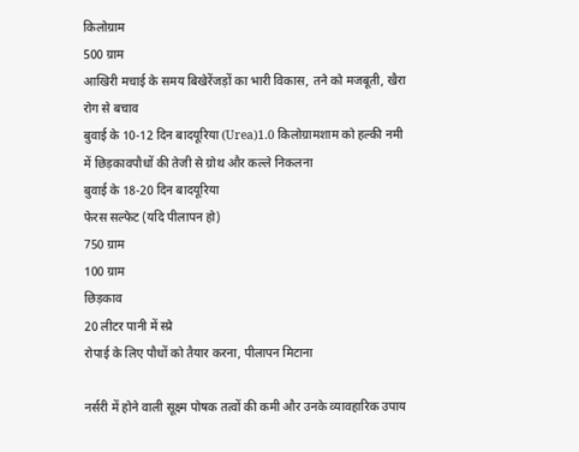किलोग्राम
500 ग्राम
आखिरी मचाई के समय बिखेरेंजड़ों का भारी विकास, तने को मजबूती, खैरा रोग से बचाव
बुवाई के 10-12 दिन बादयूरिया (Urea)1.0 किलोग्रामशाम को हल्की नमी में छिड़कावपौधों की तेजी से ग्रोथ और कल्ले निकलना
बुवाई के 18-20 दिन बादयूरिया
फेरस सल्फेट (यदि पीलापन हो)
750 ग्राम
100 ग्राम
छिड़काव
20 लीटर पानी में स्प्रे
रोपाई के लिए पौधों को तैयार करना, पीलापन मिटाना

नर्सरी में होने वाली सूक्ष्म पोषक तत्वों की कमी और उनके व्यावहारिक उपाय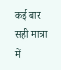कई बार सही मात्रा में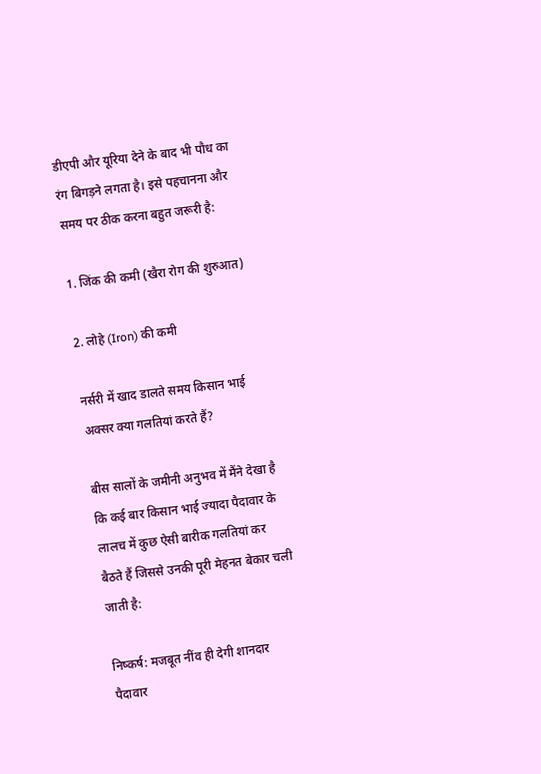डीएपी और यूरिया देने के बाद भी पौध का रंग बिगड़ने लगता है। इसे पहचानना और समय पर ठीक करना बहुत जरूरी है:

1. जिंक की कमी (खैरा रोग की शुरुआत)

2. लोहे (Iron) की कमी

नर्सरी में खाद डालते समय किसान भाई अक्सर क्या गलतियां करते हैं?

बीस सालों के जमीनी अनुभव में मैंने देखा है कि कई बार किसान भाई ज्यादा पैदावार के लालच में कुछ ऐसी बारीक गलतियां कर बैठते हैं जिससे उनकी पूरी मेहनत बेकार चली जाती है:

निष्कर्ष: मजबूत नींव ही देगी शानदार पैदावार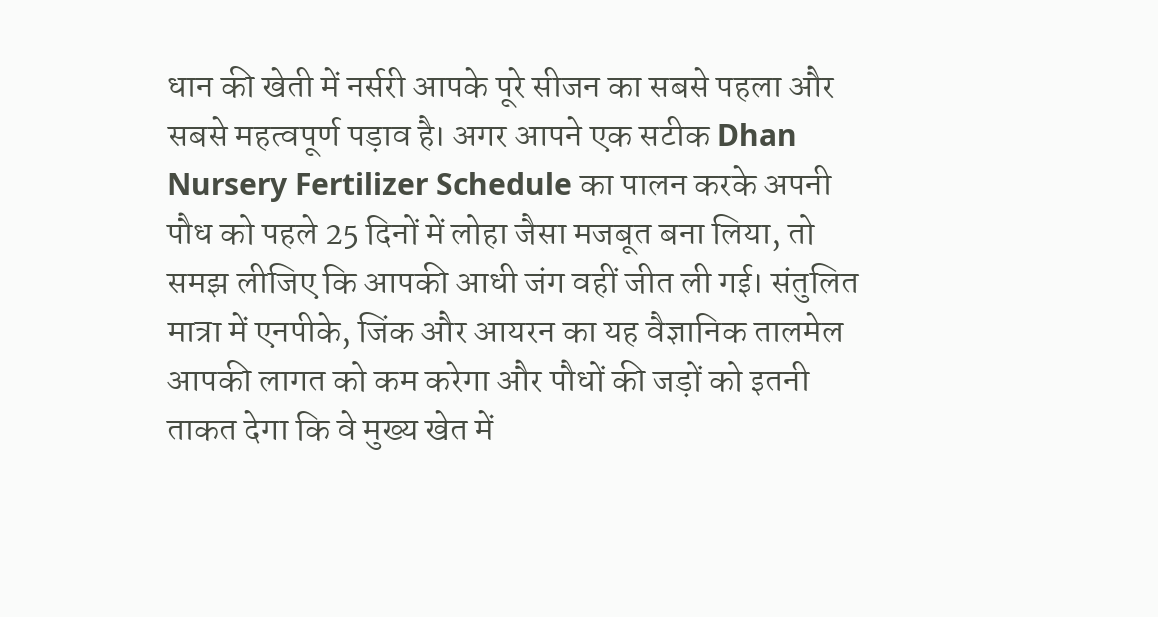धान की खेती में नर्सरी आपके पूरे सीजन का सबसे पहला और सबसे महत्वपूर्ण पड़ाव है। अगर आपने एक सटीक Dhan Nursery Fertilizer Schedule का पालन करके अपनी पौध को पहले 25 दिनों में लोहा जैसा मजबूत बना लिया, तो समझ लीजिए कि आपकी आधी जंग वहीं जीत ली गई। संतुलित मात्रा में एनपीके, जिंक और आयरन का यह वैज्ञानिक तालमेल आपकी लागत को कम करेगा और पौधों की जड़ों को इतनी ताकत देगा कि वे मुख्य खेत में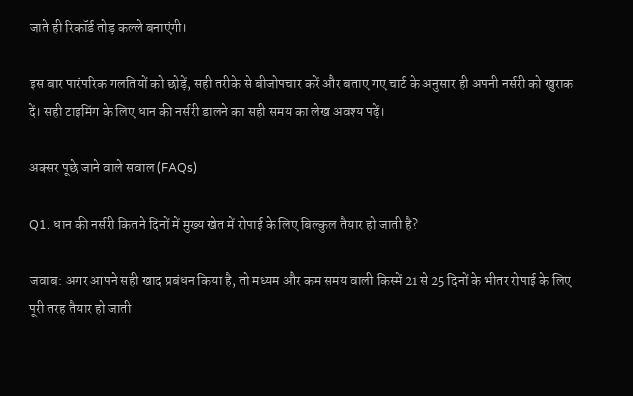जाते ही रिकॉर्ड तोड़ कल्ले बनाएंगी।

इस बार पारंपरिक गलतियों को छोड़ें, सही तरीके से बीजोपचार करें और बताए गए चार्ट के अनुसार ही अपनी नर्सरी को खुराक दें। सही टाइमिंग के लिए धान की नर्सरी डालने का सही समय का लेख अवश्य पढ़ें।

अक्सर पूछे जाने वाले सवाल (FAQs)

Q1. धान की नर्सरी कितने दिनों में मुख्य खेत में रोपाई के लिए बिल्कुल तैयार हो जाती है?

जवाब: अगर आपने सही खाद प्रबंधन किया है, तो मध्यम और कम समय वाली किस्में 21 से 25 दिनों के भीतर रोपाई के लिए पूरी तरह तैयार हो जाती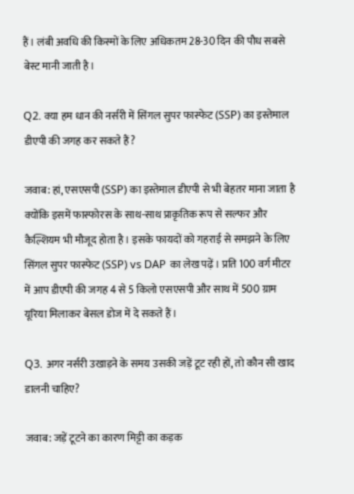हैं। लंबी अवधि की किस्मों के लिए अधिकतम 28-30 दिन की पौध सबसे बेस्ट मानी जाती है।

Q2. क्या हम धान की नर्सरी में सिंगल सुपर फास्फेट (SSP) का इस्तेमाल डीएपी की जगह कर सकते हैं?

जवाब: हां, एसएसपी (SSP) का इस्तेमाल डीएपी से भी बेहतर माना जाता है क्योंकि इसमें फास्फोरस के साथ-साथ प्राकृतिक रूप से सल्फर और कैल्शियम भी मौजूद होता है। इसके फायदों को गहराई से समझने के लिए सिंगल सुपर फास्फेट (SSP) vs DAP का लेख पढ़ें। प्रति 100 वर्ग मीटर में आप डीएपी की जगह 4 से 5 किलो एसएसपी और साथ में 500 ग्राम यूरिया मिलाकर बेसल डोज में दे सकते हैं।

Q3. अगर नर्सरी उखाड़ने के समय उसकी जड़ें टूट रही हों, तो कौन सी खाद डालनी चाहिए?

जवाब: जड़ें टूटने का कारण मिट्टी का कड़क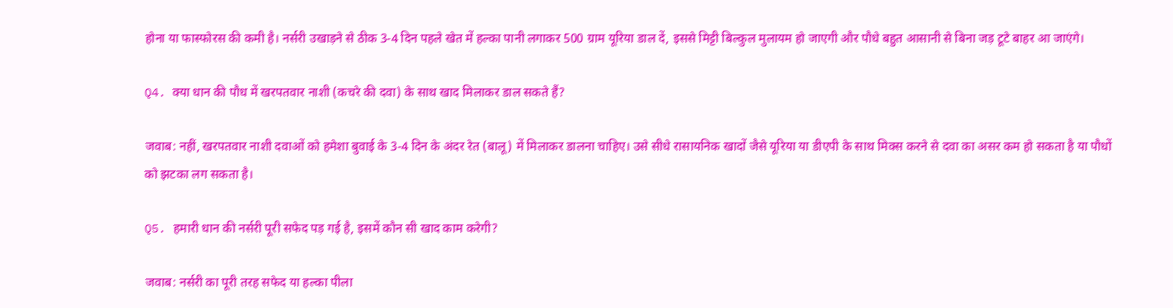होना या फास्फोरस की कमी है। नर्सरी उखाड़ने से ठीक 3-4 दिन पहले खेत में हल्का पानी लगाकर 500 ग्राम यूरिया डाल दें, इससे मिट्टी बिल्कुल मुलायम हो जाएगी और पौधे बहुत आसानी से बिना जड़ टूटे बाहर आ जाएंगे।

Q4. क्या धान की पौध में खरपतवार नाशी (कचरे की दवा) के साथ खाद मिलाकर डाल सकते हैं?

जवाब: नहीं, खरपतवार नाशी दवाओं को हमेशा बुवाई के 3-4 दिन के अंदर रेत (बालू) में मिलाकर डालना चाहिए। उसे सीधे रासायनिक खादों जैसे यूरिया या डीएपी के साथ मिक्स करने से दवा का असर कम हो सकता है या पौधों को झटका लग सकता है।

Q5. हमारी धान की नर्सरी पूरी सफेद पड़ गई है, इसमें कौन सी खाद काम करेगी?

जवाब: नर्सरी का पूरी तरह सफेद या हल्का पीला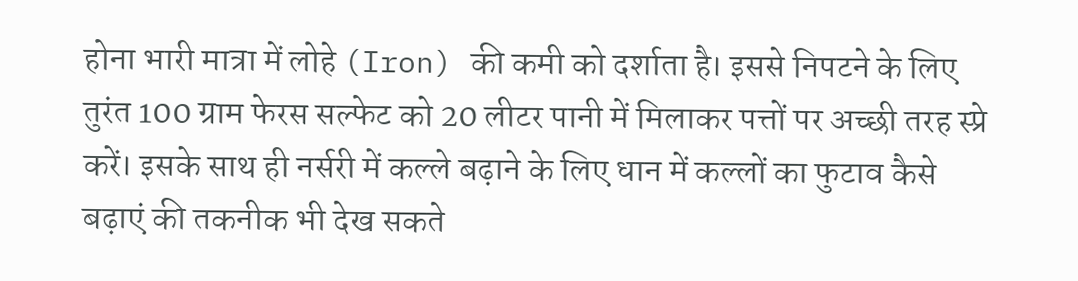होना भारी मात्रा में लोहे (Iron) की कमी को दर्शाता है। इससे निपटने के लिए तुरंत 100 ग्राम फेरस सल्फेट को 20 लीटर पानी में मिलाकर पत्तों पर अच्छी तरह स्प्रे करें। इसके साथ ही नर्सरी में कल्ले बढ़ाने के लिए धान में कल्लों का फुटाव कैसे बढ़ाएं की तकनीक भी देख सकते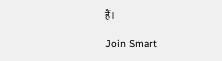हैं।

Join Smart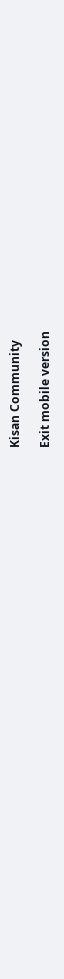Kisan Community

Exit mobile version